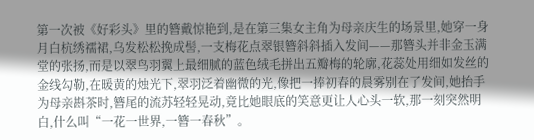第一次被《好彩头》里的簪戴惊艳到,是在第三集女主角为母亲庆生的场景里,她穿一身月白杭绣襦裙,乌发松松挽成髻,一支梅花点翠银簪斜斜插入发间——那簪头并非金玉满堂的张扬,而是以翠鸟羽翼上最细腻的蓝色绒毛拼出五瓣梅的轮廓,花蕊处用细如发丝的金线勾勒,在暖黄的烛光下,翠羽泛着幽微的光,像把一捧初春的晨雾别在了发间,她抬手为母亲斟茶时,簪尾的流苏轻轻晃动,竟比她眼底的笑意更让人心头一软,那一刻突然明白,什么叫“一花一世界,一簪一春秋”。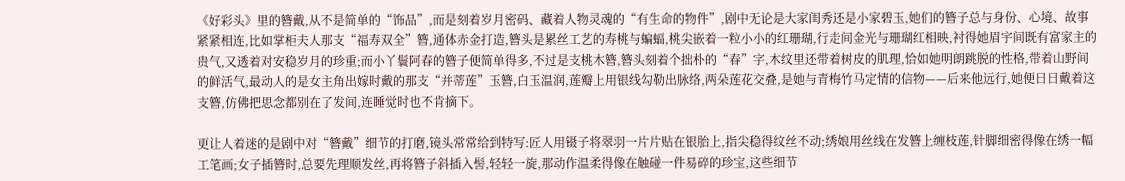《好彩头》里的簪戴,从不是简单的“饰品”,而是刻着岁月密码、藏着人物灵魂的“有生命的物件”,剧中无论是大家闺秀还是小家碧玉,她们的簪子总与身份、心境、故事紧紧相连,比如掌柜夫人那支“福寿双全”簪,通体赤金打造,簪头是累丝工艺的寿桃与蝙蝠,桃尖嵌着一粒小小的红珊瑚,行走间金光与珊瑚红相映,衬得她眉宇间既有富家主的贵气,又透着对安稳岁月的珍重;而小丫鬟阿春的簪子便简单得多,不过是支桃木簪,簪头刻着个拙朴的“春”字,木纹里还带着树皮的肌理,恰如她明朗跳脱的性格,带着山野间的鲜活气,最动人的是女主角出嫁时戴的那支“并蒂莲”玉簪,白玉温润,莲瓣上用银线勾勒出脉络,两朵莲花交叠,是她与青梅竹马定情的信物——后来他远行,她便日日戴着这支簪,仿佛把思念都别在了发间,连睡觉时也不肯摘下。

更让人着迷的是剧中对“簪戴”细节的打磨,镜头常常给到特写:匠人用镊子将翠羽一片片贴在银胎上,指尖稳得纹丝不动;绣娘用丝线在发簪上缠枝莲,针脚细密得像在绣一幅工笔画;女子插簪时,总要先理顺发丝,再将簪子斜插入髻,轻轻一旋,那动作温柔得像在触碰一件易碎的珍宝,这些细节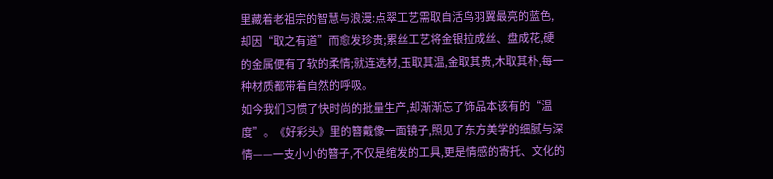里藏着老祖宗的智慧与浪漫:点翠工艺需取自活鸟羽翼最亮的蓝色,却因“取之有道”而愈发珍贵;累丝工艺将金银拉成丝、盘成花,硬的金属便有了软的柔情;就连选材,玉取其温,金取其贵,木取其朴,每一种材质都带着自然的呼吸。
如今我们习惯了快时尚的批量生产,却渐渐忘了饰品本该有的“温度”。《好彩头》里的簪戴像一面镜子,照见了东方美学的细腻与深情——一支小小的簪子,不仅是绾发的工具,更是情感的寄托、文化的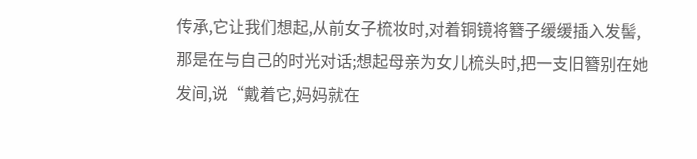传承,它让我们想起,从前女子梳妆时,对着铜镜将簪子缓缓插入发髻,那是在与自己的时光对话;想起母亲为女儿梳头时,把一支旧簪别在她发间,说“戴着它,妈妈就在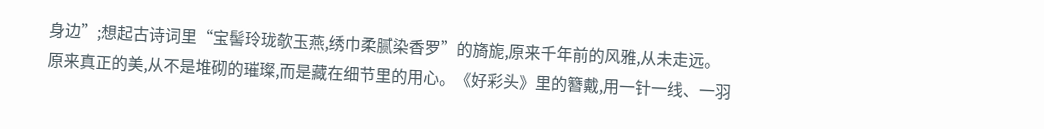身边”;想起古诗词里“宝髻玲珑欹玉燕,绣巾柔腻染香罗”的旖旎,原来千年前的风雅,从未走远。
原来真正的美,从不是堆砌的璀璨,而是藏在细节里的用心。《好彩头》里的簪戴,用一针一线、一羽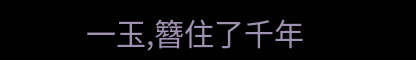一玉,簪住了千年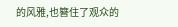的风雅,也簪住了观众的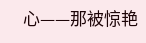心——那被惊艳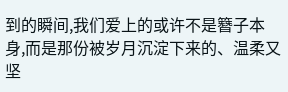到的瞬间,我们爱上的或许不是簪子本身,而是那份被岁月沉淀下来的、温柔又坚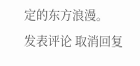定的东方浪漫。
发表评论 取消回复